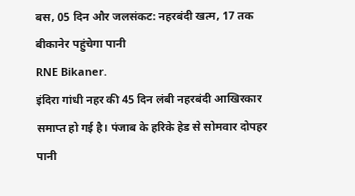बस, 05 दिन और जलसंकट: नहरबंदी खत्म, 17 तक बीकानेर पहुंचेगा पानी
RNE Bikaner.
इंदिरा गांधी नहर की 45 दिन लंबी नहरबंदी आखिरकार समाप्त हो गई है। पंजाब के हरिके हेड से सोमवार दोपहर पानी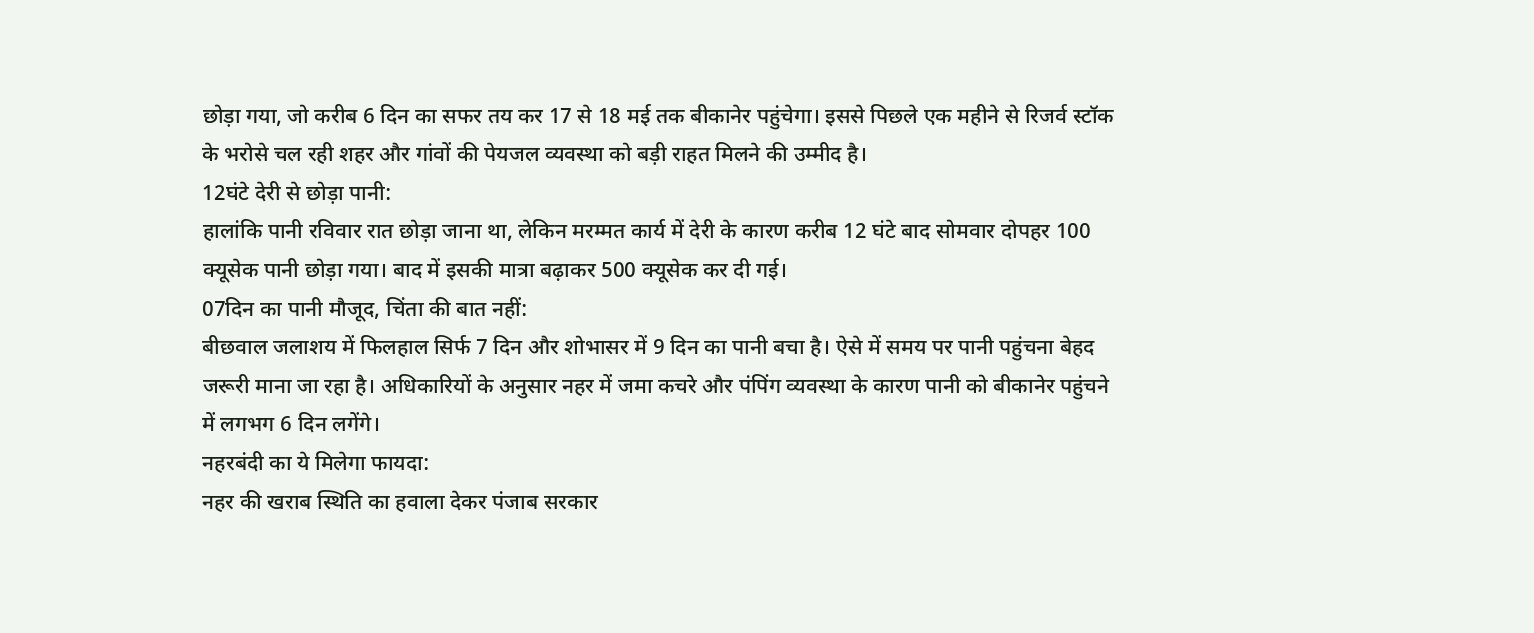छोड़ा गया, जो करीब 6 दिन का सफर तय कर 17 से 18 मई तक बीकानेर पहुंचेगा। इससे पिछले एक महीने से रिजर्व स्टॉक के भरोसे चल रही शहर और गांवों की पेयजल व्यवस्था को बड़ी राहत मिलने की उम्मीद है।
12घंटे देरी से छोड़ा पानी:
हालांकि पानी रविवार रात छोड़ा जाना था, लेकिन मरम्मत कार्य में देरी के कारण करीब 12 घंटे बाद सोमवार दोपहर 100 क्यूसेक पानी छोड़ा गया। बाद में इसकी मात्रा बढ़ाकर 500 क्यूसेक कर दी गई।
07दिन का पानी मौजूद, चिंता की बात नहीं:
बीछवाल जलाशय में फिलहाल सिर्फ 7 दिन और शोभासर में 9 दिन का पानी बचा है। ऐसे में समय पर पानी पहुंचना बेहद जरूरी माना जा रहा है। अधिकारियों के अनुसार नहर में जमा कचरे और पंपिंग व्यवस्था के कारण पानी को बीकानेर पहुंचने में लगभग 6 दिन लगेंगे।
नहरबंदी का ये मिलेगा फायदा:
नहर की खराब स्थिति का हवाला देकर पंजाब सरकार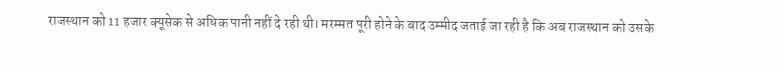राजस्थान को 11 हजार क्यूसेक से अधिक पानी नहीं दे रही थी। मरम्मत पूरी होने के बाद उम्मीद जताई जा रही है कि अब राजस्थान को उसके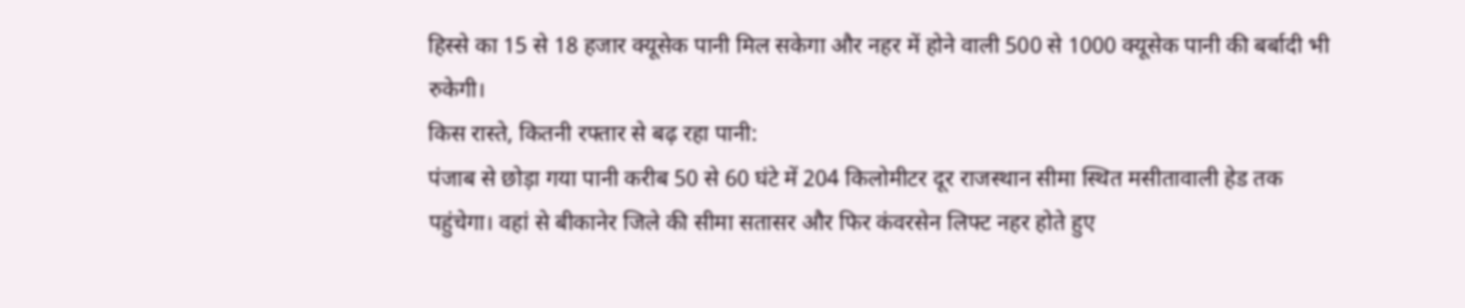हिस्से का 15 से 18 हजार क्यूसेक पानी मिल सकेगा और नहर में होने वाली 500 से 1000 क्यूसेक पानी की बर्बादी भी रुकेगी।
किस रास्ते, कितनी रफ्तार से बढ़ रहा पानी:
पंजाब से छोड़ा गया पानी करीब 50 से 60 घंटे में 204 किलोमीटर दूर राजस्थान सीमा स्थित मसीतावाली हेड तक पहुंचेगा। वहां से बीकानेर जिले की सीमा सतासर और फिर कंवरसेन लिफ्ट नहर होते हुए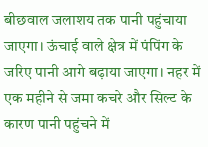बीछवाल जलाशय तक पानी पहुंचाया जाएगा। ऊंचाई वाले क्षेत्र में पंपिंग के जरिए पानी आगे बढ़ाया जाएगा। नहर में एक महीने से जमा कचरे और सिल्ट के कारण पानी पहुंचने में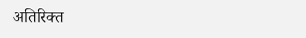अतिरिक्त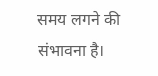समय लगने की संभावना है।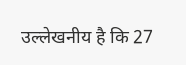उल्लेखनीय है कि 27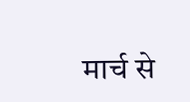मार्च से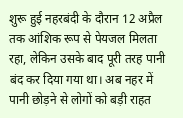शुरू हुई नहरबंदी के दौरान 12 अप्रैल तक आंशिक रूप से पेयजल मिलता रहा, लेकिन उसके बाद पूरी तरह पानी बंद कर दिया गया था। अब नहर में पानी छोड़ने से लोगों को बड़ी राहत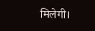मिलेगी।